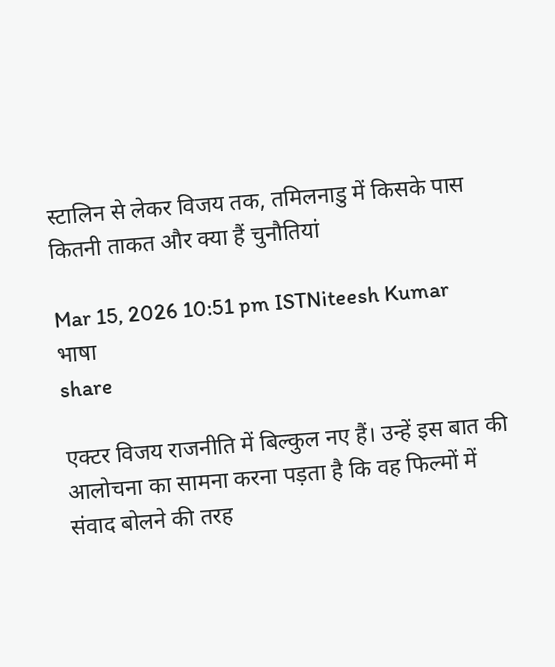स्टालिन से लेकर विजय तक, तमिलनाडु में किसके पास कितनी ताकत और क्या हैं चुनौतियां

Mar 15, 2026 10:51 pm ISTNiteesh Kumar भाषा
share

एक्टर विजय राजनीति में बिल्कुल नए हैं। उन्हें इस बात की आलोचना का सामना करना पड़ता है कि वह फिल्मों में संवाद बोलने की तरह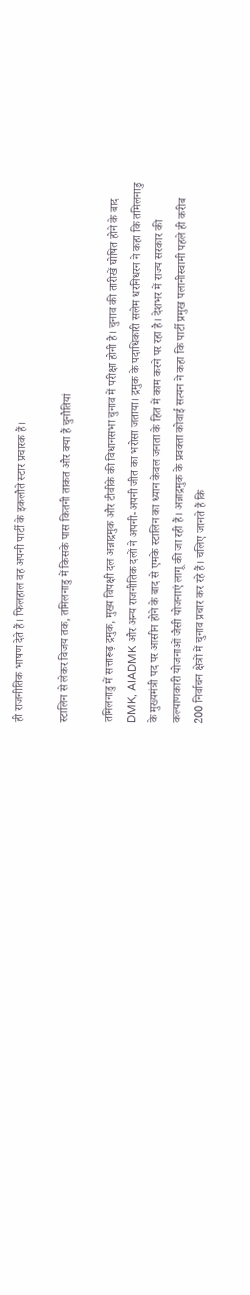ही राजनीतिक भाषण देते हैं। फिलहाल वह अपनी पार्टी के इकलौते स्टार प्रचारक हैं।

स्टालिन से लेकर विजय तक, तमिलनाडु में किसके पास कितनी ताकत और क्या हैं चुनौतियां

तमिलनाडु में सत्तारूढ़ द्रमुक, मुख्य विपक्षी दल अन्नाद्रमुक और टीवीके की विधानसभा चुनाव में परीक्षा होनी है। चुनाव की तारीखें घोषित होने के बाद DMK, AIADMK और अन्य राजनीतिक दलों ने अपनी-अपनी जीत का भरोसा जताया। द्रमुक के पदाधिकारी सलेम धरनिधरन ने कहा कि तमिलनाडु के मुख्यमंत्री पद पर आसीन होने के बाद से एमके स्टालिन का ध्यान केवल जनता के हित में काम करने पर रहा है। देशभर में राज्य सरकार की कल्याणकारी योजनाओं जैसी योजनाएं लागू की जा रही हैं। अन्नाद्रमुक के प्रवक्ता कोवाई सत्यन ने कहा कि पार्टी प्रमुख पलानीस्वामी पहले ही करीब 200 निर्वाचन क्षेत्रों में चुनाव प्रचार कर रहे हैं। चलिए जानते हैं कि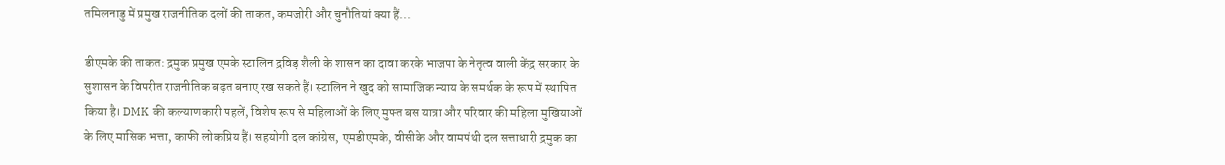तमिलनाडु में प्रमुख राजनीतिक दलों की ताकत, कमजोरी और चुनौतियां क्या हैं...

डीएमके की ताकत: द्रमुक प्रमुख एमके स्टालिन द्रविड़ शैली के शासन का दावा करके भाजपा के नेतृत्व वाली केंद्र सरकार के सुशासन के विपरीत राजनीतिक बढ़त बनाए रख सकते हैं। स्टालिन ने खुद को सामाजिक न्याय के समर्थक के रूप में स्थापित किया है। DMK की कल्याणकारी पहलें, विशेष रूप से महिलाओं के लिए मुफ्त बस यात्रा और परिवार की महिला मुखियाओं के लिए मासिक भत्ता, काफी लोकप्रिय हैं। सहयोगी दल कांग्रेस, एमडीएमके, वीसीके और वामपंथी दल सत्ताधारी द्रमुक का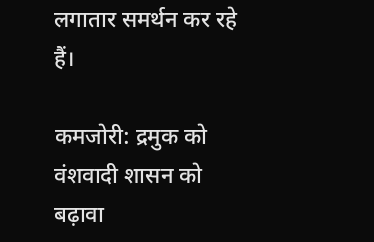लगातार समर्थन कर रहे हैं।

कमजोरी: द्रमुक को वंशवादी शासन को बढ़ावा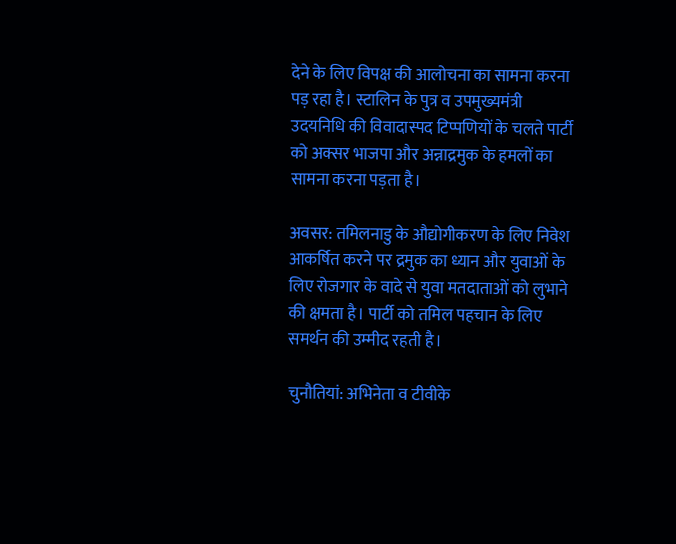देने के लिए विपक्ष की आलोचना का सामना करना पड़ रहा है। स्टालिन के पुत्र व उपमुख्यमंत्री उदयनिधि की विवादास्पद टिप्पणियों के चलते पार्टी को अक्सर भाजपा और अन्नाद्रमुक के हमलों का सामना करना पड़ता है।

अवसर: तमिलनाडु के औद्योगीकरण के लिए निवेश आकर्षित करने पर द्रमुक का ध्यान और युवाओं के लिए रोजगार के वादे से युवा मतदाताओं को लुभाने की क्षमता है। पार्टी को तमिल पहचान के लिए समर्थन की उम्मीद रहती है।

चुनौतियां: अभिनेता व टीवीके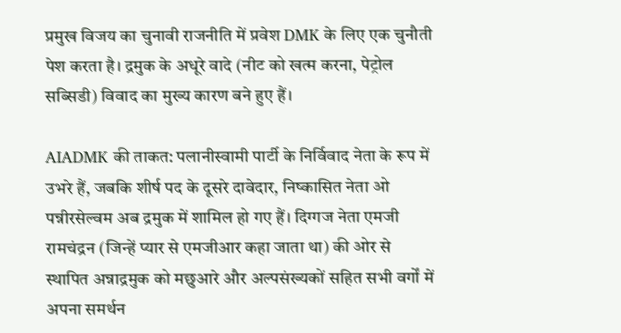प्रमुख विजय का चुनावी राजनीति में प्रवेश DMK के लिए एक चुनौती पेश करता है। द्रमुक के अधूरे वादे (नीट को खत्म करना, पेट्रोल सब्सिडी) विवाद का मुख्य कारण बने हुए हैं।

AIADMK की ताकत: पलानीस्वामी पार्टी के निर्विवाद नेता के रूप में उभरे हैं, जबकि शीर्ष पद के दूसरे दावेदार, निष्कासित नेता ओ पन्नीरसेल्वम अब द्रमुक में शामिल हो गए हैं। दिग्गज नेता एमजी रामचंद्रन (जिन्हें प्यार से एमजीआर कहा जाता था) की ओर से स्थापित अन्नाद्रमुक को मछुआरे और अल्पसंख्यकों सहित सभी वर्गों में अपना समर्थन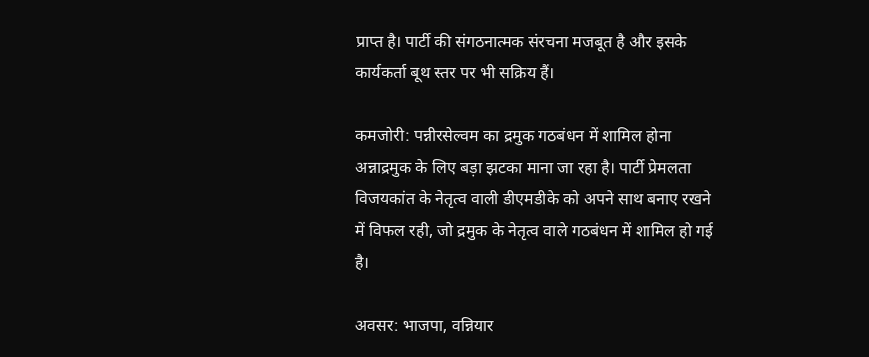प्राप्त है। पार्टी की संगठनात्मक संरचना मजबूत है और इसके कार्यकर्ता बूथ स्तर पर भी सक्रिय हैं।

कमजोरी: पन्नीरसेल्वम का द्रमुक गठबंधन में शामिल होना अन्नाद्रमुक के लिए बड़ा झटका माना जा रहा है। पार्टी प्रेमलता विजयकांत के नेतृत्व वाली डीएमडीके को अपने साथ बनाए रखने में विफल रही, जो द्रमुक के नेतृत्व वाले गठबंधन में शामिल हो गई है।

अवसर: भाजपा, वन्नियार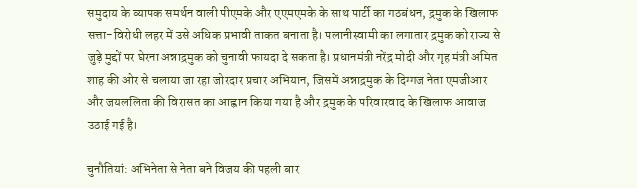समुदाय के व्यापक समर्थन वाली पीएमके और एएमएमके के साथ पार्टी का गठबंधन, द्रमुक के खिलाफ सत्ता-विरोधी लहर में उसे अधिक प्रभावी ताकत बनाता है। पलानीस्वामी का लगातार द्रमुक को राज्य से जुड़े मुद्दों पर घेरना अन्नाद्रमुक को चुनावी फायदा दे सकता है। प्रधानमंत्री नरेंद्र मोदी और गृह मंत्री अमित शाह की ओर से चलाया जा रहा जोरदार प्रचार अभियान, जिसमें अन्नाद्रमुक के दिग्गज नेता एमजीआर और जयललिता की विरासत का आह्वान किया गया है और द्रमुक के परिवारवाद के खिलाफ आवाज उठाई गई है।

चुनौतियां: अभिनेता से नेता बने विजय की पहली बार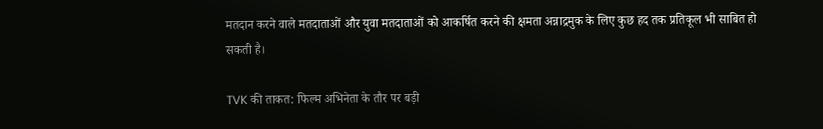मतदान करने वाले मतदाताओं और युवा मतदाताओं को आकर्षित करने की क्षमता अन्नाद्रमुक के लिए कुछ हद तक प्रतिकूल भी साबित हो सकती है।

TVK की ताकत: फिल्म अभिनेता के तौर पर बड़ी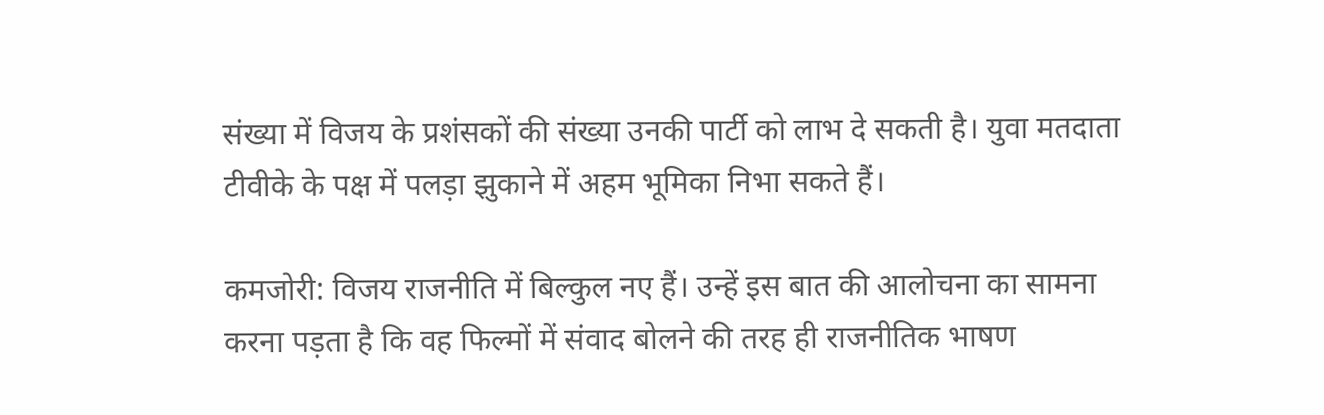संख्या में विजय के प्रशंसकों की संख्या उनकी पार्टी को लाभ दे सकती है। युवा मतदाता टीवीके के पक्ष में पलड़ा झुकाने में अहम भूमिका निभा सकते हैं।

कमजोरी: विजय राजनीति में बिल्कुल नए हैं। उन्हें इस बात की आलोचना का सामना करना पड़ता है कि वह फिल्मों में संवाद बोलने की तरह ही राजनीतिक भाषण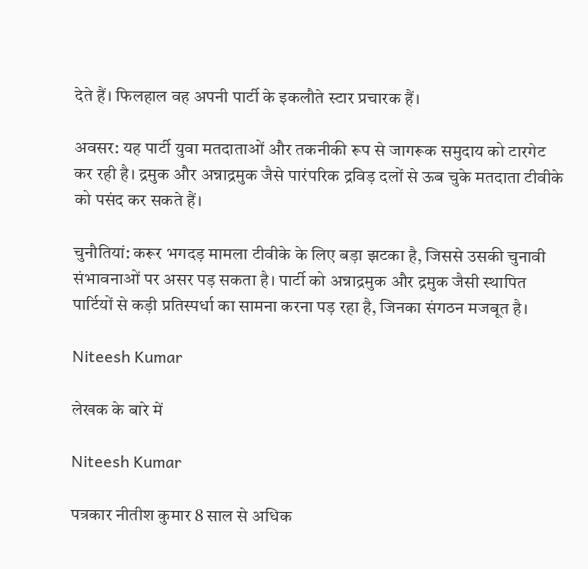देते हैं। फिलहाल वह अपनी पार्टी के इकलौते स्टार प्रचारक हैं।

अवसर: यह पार्टी युवा मतदाताओं और तकनीकी रूप से जागरूक समुदाय को टारगेट कर रही है। द्रमुक और अन्नाद्रमुक जैसे पारंपरिक द्रविड़ दलों से ऊब चुके मतदाता टीवीके को पसंद कर सकते हैं।

चुनौतियां: करूर भगदड़ मामला टीवीके के लिए बड़ा झटका है, जिससे उसकी चुनावी संभावनाओं पर असर पड़ सकता है। पार्टी को अन्नाद्रमुक और द्रमुक जैसी स्थापित पार्टियों से कड़ी प्रतिस्पर्धा का सामना करना पड़ रहा है, जिनका संगठन मजबूत है।

Niteesh Kumar

लेखक के बारे में

Niteesh Kumar

पत्रकार नीतीश कुमार 8 साल से अधिक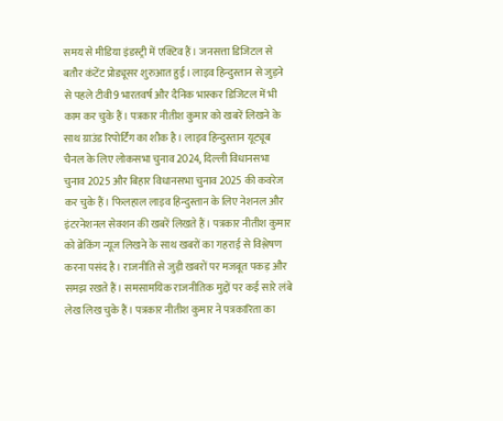समय से मीडिया इंडस्ट्री में एक्टिव हैं। जनसत्ता डिजिटल से बतौर कंटेंट प्रोड्यूसर शुरुआत हुई। लाइव हिन्दुस्तान से जुड़ने से पहले टीवी9 भारतवर्ष और दैनिक भास्कर डिजिटल में भी काम कर चुके हैं। पत्रकार नीतीश कुमार को खबरें लिखने के साथ ग्राउंड रिपोर्टिंग का शौक है। लाइव हिन्दुस्तान यूट्यूब चैनल के लिए लोकसभा चुनाव 2024, दिल्ली विधानसभा चुनाव 2025 और बिहार विधानसभा चुनाव 2025 की कवरेज कर चुके हैं। फिलहाल लाइव हिन्दुस्तान के लिए नेशनल और इंटरनेशनल सेक्शन की खबरें लिखते हैं। पत्रकार नीतीश कुमार को ब्रेकिंग न्यूज लिखने के साथ खबरों का गहराई से विश्लेषण करना पसंद है। राजनीति से जुड़ी खबरों पर मजबूत पकड़ और समझ रखते हैं। समसामयिक राजनीतिक मुद्दों पर कई सारे लंबे लेख लिख चुके हैं। पत्रकार नीतीश कुमार ने पत्रकारिता का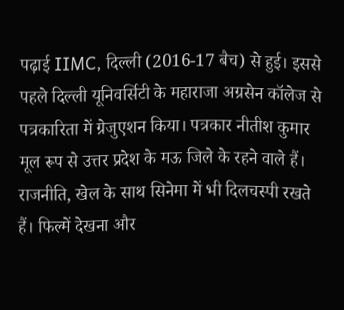पढ़ाई IIMC, दिल्ली (2016-17 बैच) से हुई। इससे पहले दिल्ली यूनिवर्सिटी के महाराजा अग्रसेन कॉलेज से पत्रकारिता में ग्रेजुएशन किया। पत्रकार नीतीश कुमार मूल रूप से उत्तर प्रदेश के मऊ जिले के रहने वाले हैं। राजनीति, खेल के साथ सिनेमा में भी दिलचस्पी रखते हैं। फिल्में देखना और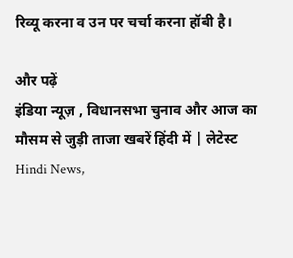रिव्यू करना व उन पर चर्चा करना हॉबी है।

और पढ़ें
इंडिया न्यूज़ , विधानसभा चुनाव और आज का मौसम से जुड़ी ताजा खबरें हिंदी में | लेटेस्ट Hindi News,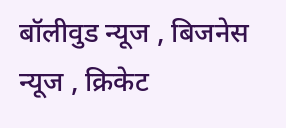बॉलीवुड न्यूज , बिजनेस न्यूज , क्रिकेट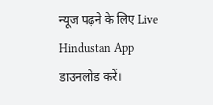न्यूज पढ़ने के लिए Live Hindustan App डाउनलोड करें।